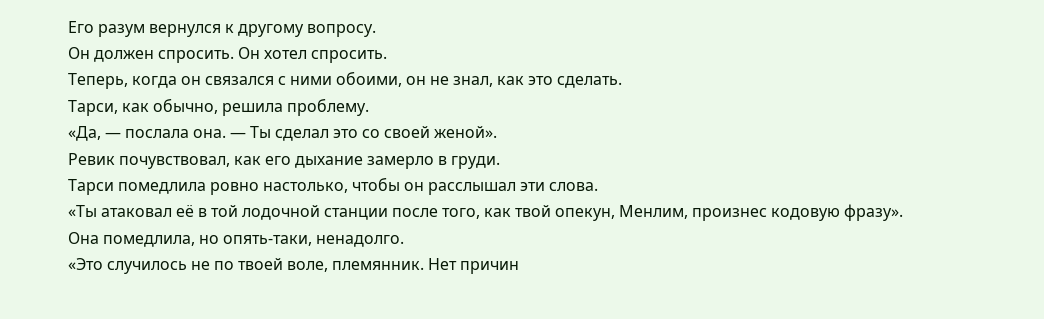Его разум вернулся к другому вопросу.
Он должен спросить. Он хотел спросить.
Теперь, когда он связался с ними обоими, он не знал, как это сделать.
Тарси, как обычно, решила проблему.
«Да, — послала она. — Ты сделал это со своей женой».
Ревик почувствовал, как его дыхание замерло в груди.
Тарси помедлила ровно настолько, чтобы он расслышал эти слова.
«Ты атаковал её в той лодочной станции после того, как твой опекун, Менлим, произнес кодовую фразу».
Она помедлила, но опять-таки, ненадолго.
«Это случилось не по твоей воле, племянник. Нет причин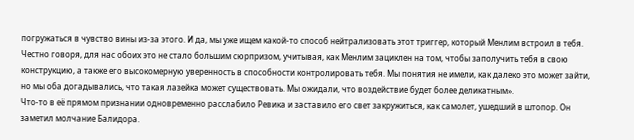погружаться в чувство вины из-за этого. И да, мы уже ищем какой-то способ нейтрализовать этот триггер, который Менлим встроил в тебя. Честно говоря, для нас обоих это не стало большим сюрпризом, учитывая, как Менлим зациклен на том, чтобы заполучить тебя в свою конструкцию, а также его высокомерную уверенность в способности контролировать тебя. Мы понятия не имели, как далеко это может зайти, но мы оба догадывались, что такая лазейка может существовать. Мы ожидали, что воздействие будет более деликатным».
Что-то в её прямом признании одновременно расслабило Ревика и заставило его свет закружиться, как самолет, ушедший в штопор. Он заметил молчание Балидора.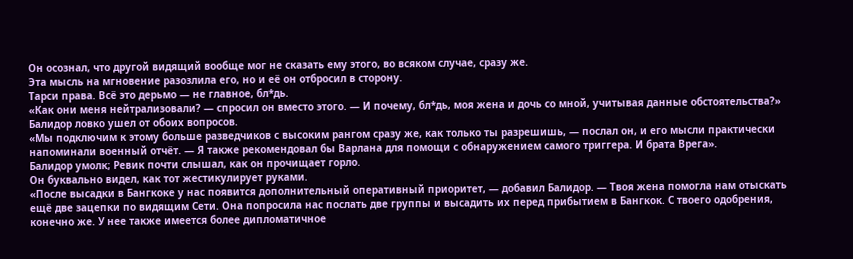Он осознал, что другой видящий вообще мог не сказать ему этого, во всяком случае, сразу же.
Эта мысль на мгновение разозлила его, но и её он отбросил в сторону.
Тарси права. Всё это дерьмо — не главное, бл*дь.
«Как они меня нейтрализовали? — спросил он вместо этого. — И почему, бл*дь, моя жена и дочь со мной, учитывая данные обстоятельства?»
Балидор ловко ушел от обоих вопросов.
«Мы подключим к этому больше разведчиков с высоким рангом сразу же, как только ты разрешишь, — послал он, и его мысли практически напоминали военный отчёт. — Я также рекомендовал бы Варлана для помощи с обнаружением самого триггера. И брата Врега».
Балидор умолк; Ревик почти слышал, как он прочищает горло.
Он буквально видел, как тот жестикулирует руками.
«После высадки в Бангкоке у нас появится дополнительный оперативный приоритет, — добавил Балидор. — Твоя жена помогла нам отыскать ещё две зацепки по видящим Сети. Она попросила нас послать две группы и высадить их перед прибытием в Бангкок. С твоего одобрения, конечно же. У нее также имеется более дипломатичное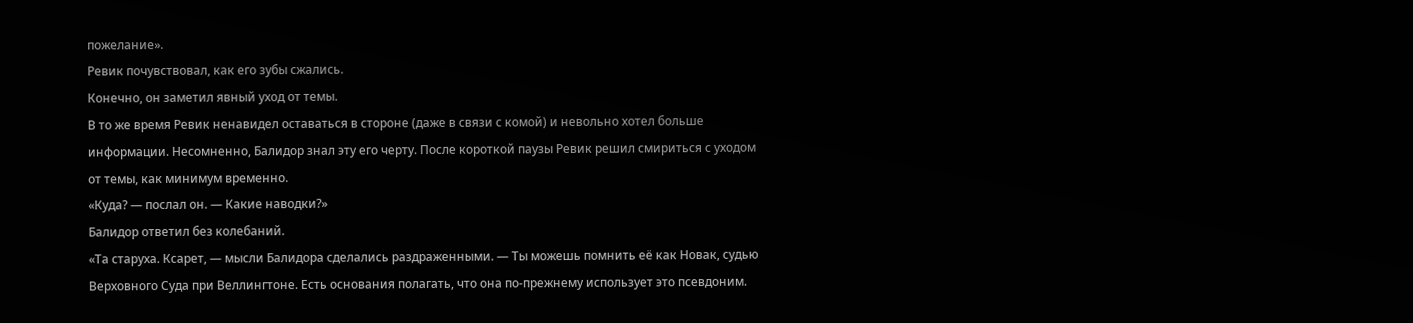пожелание».
Ревик почувствовал, как его зубы сжались.
Конечно, он заметил явный уход от темы.
В то же время Ревик ненавидел оставаться в стороне (даже в связи с комой) и невольно хотел больше информации. Несомненно, Балидор знал эту его черту. После короткой паузы Ревик решил смириться с уходом от темы, как минимум временно.
«Куда? — послал он. — Какие наводки?»
Балидор ответил без колебаний.
«Та старуха. Ксарет, — мысли Балидора сделались раздраженными. — Ты можешь помнить её как Новак, судью Верховного Суда при Веллингтоне. Есть основания полагать, что она по-прежнему использует это псевдоним.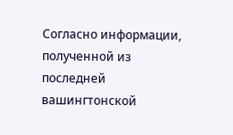Согласно информации, полученной из последней вашингтонской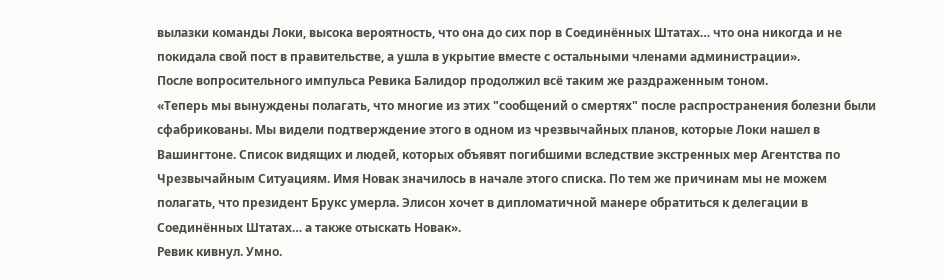вылазки команды Локи, высока вероятность, что она до сих пор в Соединённых Штатах… что она никогда и не покидала свой пост в правительстве, а ушла в укрытие вместе с остальными членами администрации».
После вопросительного импульса Ревика Балидор продолжил всё таким же раздраженным тоном.
«Теперь мы вынуждены полагать, что многие из этих "сообщений о смертях" после распространения болезни были сфабрикованы. Мы видели подтверждение этого в одном из чрезвычайных планов, которые Локи нашел в Вашингтоне. Список видящих и людей, которых объявят погибшими вследствие экстренных мер Агентства по Чрезвычайным Ситуациям. Имя Новак значилось в начале этого списка. По тем же причинам мы не можем полагать, что президент Брукс умерла. Элисон хочет в дипломатичной манере обратиться к делегации в Соединённых Штатах… а также отыскать Новак».
Ревик кивнул. Умно.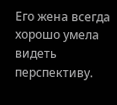Его жена всегда хорошо умела видеть перспективу.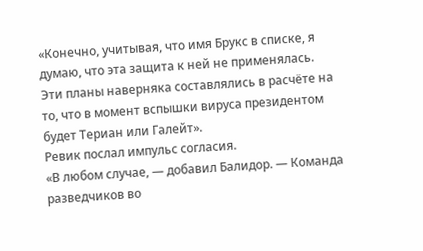«Конечно, учитывая, что имя Брукс в списке, я думаю, что эта защита к ней не применялась. Эти планы наверняка составлялись в расчёте на то, что в момент вспышки вируса президентом будет Териан или Галейт».
Ревик послал импульс согласия.
«В любом случае, — добавил Балидор. — Команда разведчиков во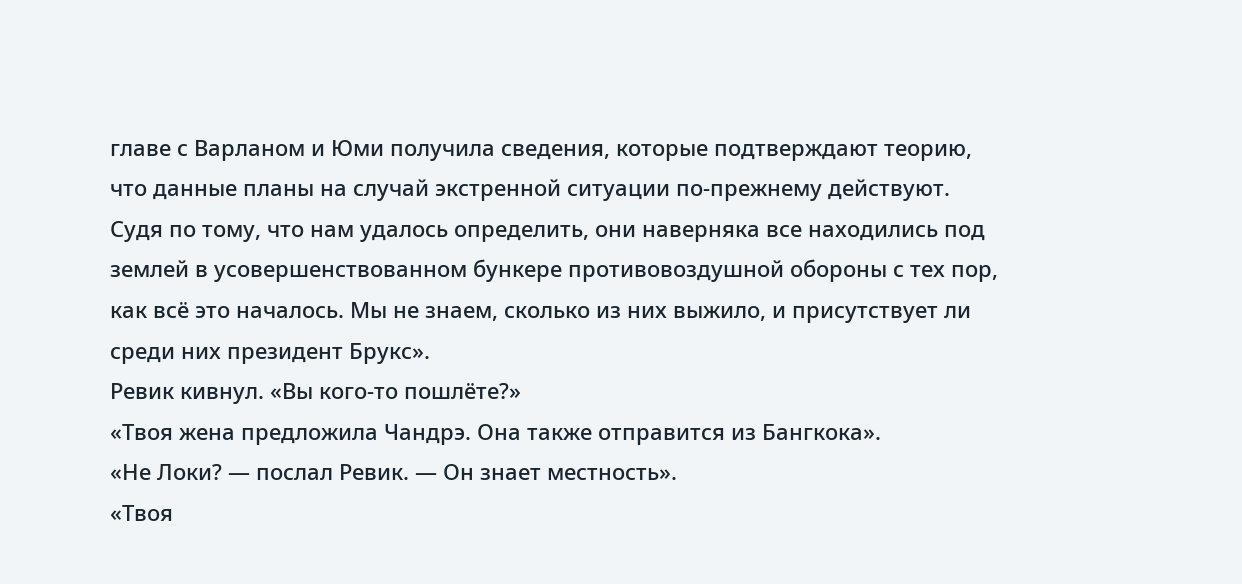главе с Варланом и Юми получила сведения, которые подтверждают теорию, что данные планы на случай экстренной ситуации по-прежнему действуют. Судя по тому, что нам удалось определить, они наверняка все находились под землей в усовершенствованном бункере противовоздушной обороны с тех пор, как всё это началось. Мы не знаем, сколько из них выжило, и присутствует ли среди них президент Брукс».
Ревик кивнул. «Вы кого-то пошлёте?»
«Твоя жена предложила Чандрэ. Она также отправится из Бангкока».
«Не Локи? — послал Ревик. — Он знает местность».
«Твоя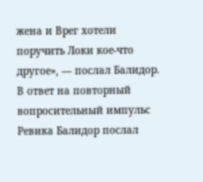жена и Врег хотели поручить Локи кое-что другое», — послал Балидор.
В ответ на повторный вопросительный импульс Ревика Балидор послал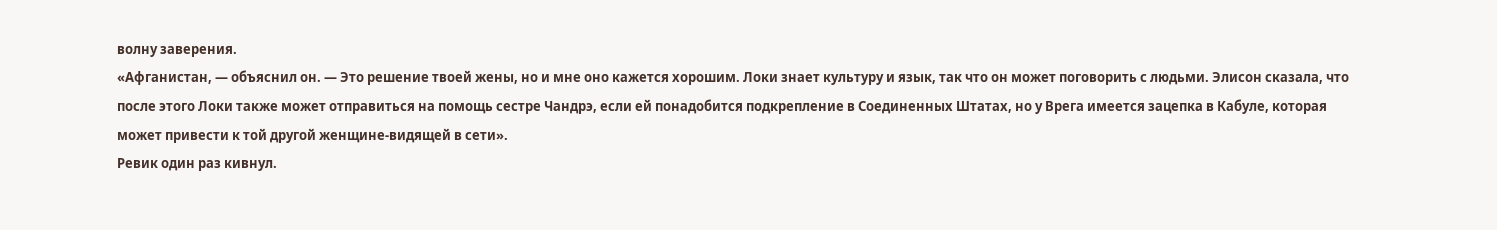волну заверения.
«Афганистан, — объяснил он. — Это решение твоей жены, но и мне оно кажется хорошим. Локи знает культуру и язык, так что он может поговорить с людьми. Элисон сказала, что после этого Локи также может отправиться на помощь сестре Чандрэ, если ей понадобится подкрепление в Соединенных Штатах, но у Врега имеется зацепка в Кабуле, которая может привести к той другой женщине-видящей в сети».
Ревик один раз кивнул.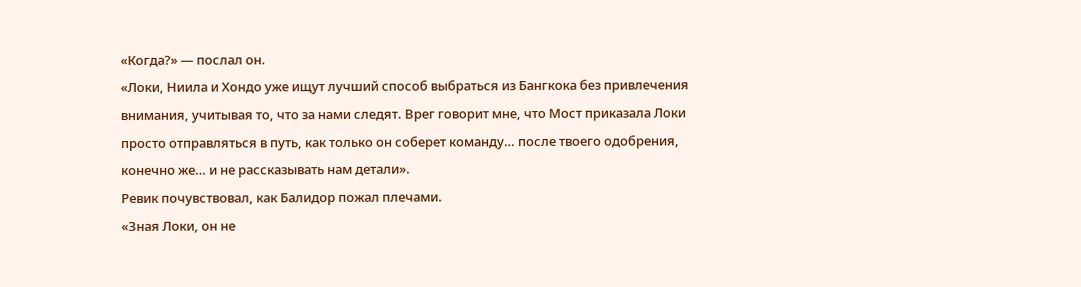«Когда?» — послал он.
«Локи, Ниила и Хондо уже ищут лучший способ выбраться из Бангкока без привлечения внимания, учитывая то, что за нами следят. Врег говорит мне, что Мост приказала Локи просто отправляться в путь, как только он соберет команду… после твоего одобрения, конечно же… и не рассказывать нам детали».
Ревик почувствовал, как Балидор пожал плечами.
«Зная Локи, он не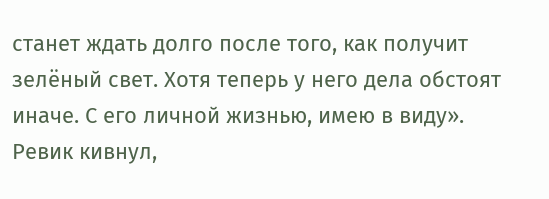станет ждать долго после того, как получит зелёный свет. Хотя теперь у него дела обстоят иначе. С его личной жизнью, имею в виду».
Ревик кивнул,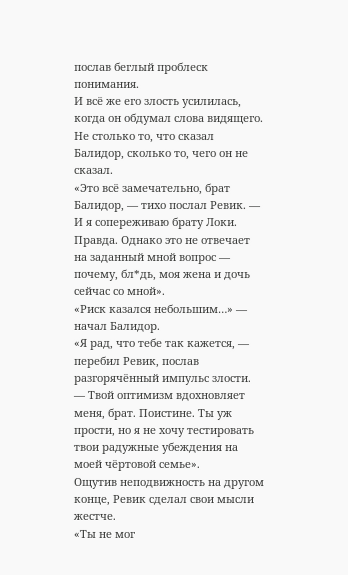послав беглый проблеск понимания.
И всё же его злость усилилась, когда он обдумал слова видящего.
Не столько то, что сказал Балидор, сколько то, чего он не сказал.
«Это всё замечательно, брат Балидор, — тихо послал Ревик. — И я сопереживаю брату Локи. Правда. Однако это не отвечает на заданный мной вопрос — почему, бл*дь, моя жена и дочь сейчас со мной».
«Риск казался небольшим…» — начал Балидор.
«Я рад, что тебе так кажется, — перебил Ревик, послав разгорячённый импульс злости. — Твой оптимизм вдохновляет меня, брат. Поистине. Ты уж прости, но я не хочу тестировать твои радужные убеждения на моей чёртовой семье».
Ощутив неподвижность на другом конце, Ревик сделал свои мысли жестче.
«Ты не мог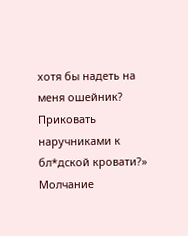хотя бы надеть на меня ошейник? Приковать наручниками к бл*дской кровати?»
Молчание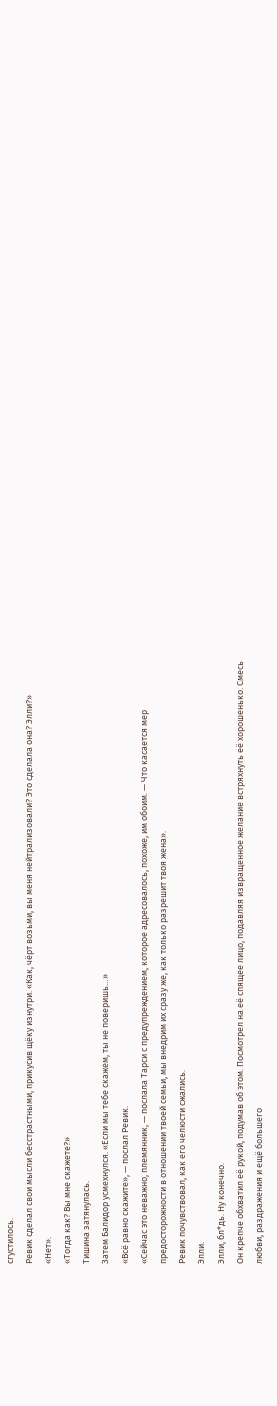сгустилось.
Ревик сделал свои мысли бесстрастными, прикусив щёку изнутри. «Как, чёрт возьми, вы меня нейтрализовали? Это сделала она? Элли?»
«Нет».
«Тогда как? Вы мне скажете?»
Тишина затянулась.
Затем Балидор усмехнулся. «Если мы тебе скажем, ты не поверишь…»
«Всё равно скажите», — послал Ревик.
«Сейчас это неважно, племянник, — послала Тарси с предупреждением, которое адресовалось, похоже, им обоим. — Что касается мер предосторожности в отношении твоей семьи, мы внедрим их сразу же, как только разрешит твоя жена».
Ревик почувствовал, как его челюсти сжались.
Элли.
Элли, бл*дь. Ну конечно.
Он крепче обхватил её рукой, подумав об этом. Посмотрел на её спящее лицо, подавляя извращенное желание встряхнуть её хорошенько. Смесь любви, раздражения и ещё большего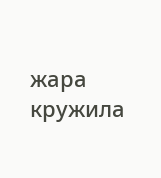жара кружила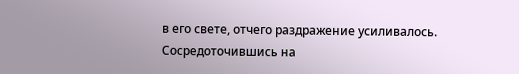в его свете, отчего раздражение усиливалось.
Сосредоточившись на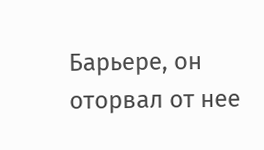Барьере, он оторвал от нее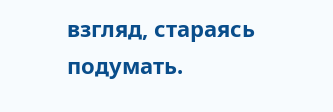взгляд, стараясь подумать.